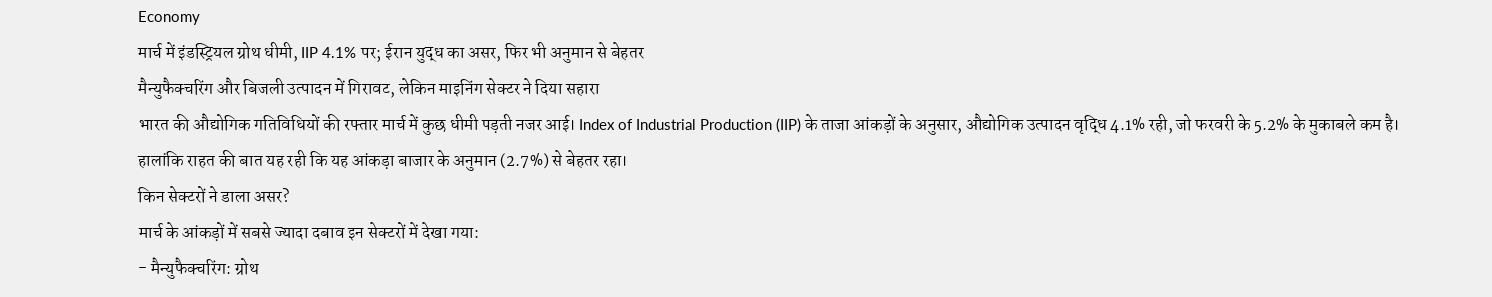Economy
मार्च में इंडस्ट्रियल ग्रोथ धीमी, IIP 4.1% पर; ईरान युद्ध का असर, फिर भी अनुमान से बेहतर
मैन्युफैक्चरिंग और बिजली उत्पादन में गिरावट, लेकिन माइनिंग सेक्टर ने दिया सहारा
भारत की औद्योगिक गतिविधियों की रफ्तार मार्च में कुछ धीमी पड़ती नजर आई। Index of Industrial Production (IIP) के ताजा आंकड़ों के अनुसार, औद्योगिक उत्पादन वृद्धि 4.1% रही, जो फरवरी के 5.2% के मुकाबले कम है।
हालांकि राहत की बात यह रही कि यह आंकड़ा बाजार के अनुमान (2.7%) से बेहतर रहा।
किन सेक्टरों ने डाला असर?
मार्च के आंकड़ों में सबसे ज्यादा दबाव इन सेक्टरों में देखा गया:
- मैन्युफैक्चरिंग: ग्रोथ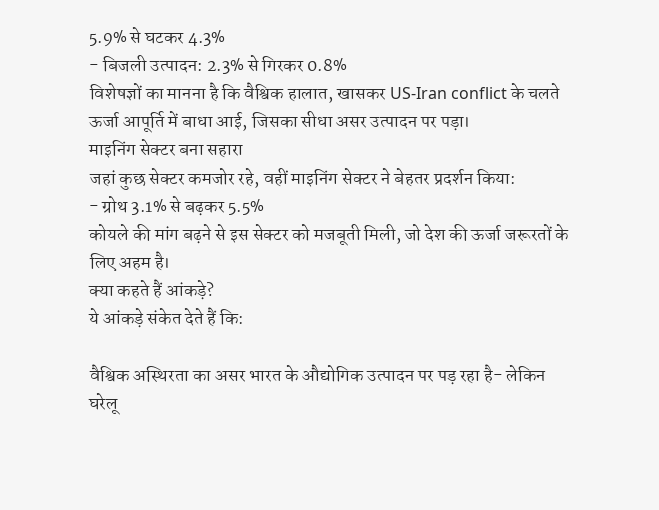5.9% से घटकर 4.3%
- बिजली उत्पादन: 2.3% से गिरकर 0.8%
विशेषज्ञों का मानना है कि वैश्विक हालात, खासकर US-Iran conflict के चलते ऊर्जा आपूर्ति में बाधा आई, जिसका सीधा असर उत्पादन पर पड़ा।
माइनिंग सेक्टर बना सहारा
जहां कुछ सेक्टर कमजोर रहे, वहीं माइनिंग सेक्टर ने बेहतर प्रदर्शन किया:
- ग्रोथ 3.1% से बढ़कर 5.5%
कोयले की मांग बढ़ने से इस सेक्टर को मजबूती मिली, जो देश की ऊर्जा जरूरतों के लिए अहम है।
क्या कहते हैं आंकड़े?
ये आंकड़े संकेत देते हैं कि:

वैश्विक अस्थिरता का असर भारत के औद्योगिक उत्पादन पर पड़ रहा है- लेकिन घरेलू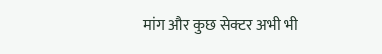मांग और कुछ सेक्टर अभी भी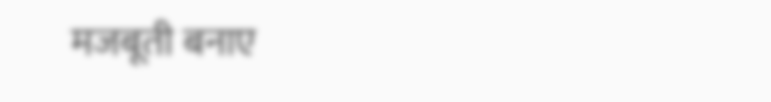मजबूती बनाए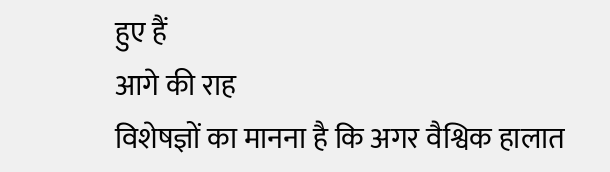हुए हैं
आगे की राह
विशेषज्ञों का मानना है कि अगर वैश्विक हालात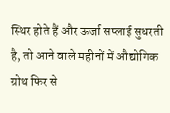स्थिर होते हैं और ऊर्जा सप्लाई सुधरती है, तो आने वाले महीनों में औद्योगिक ग्रोथ फिर से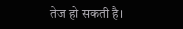तेज हो सकती है।